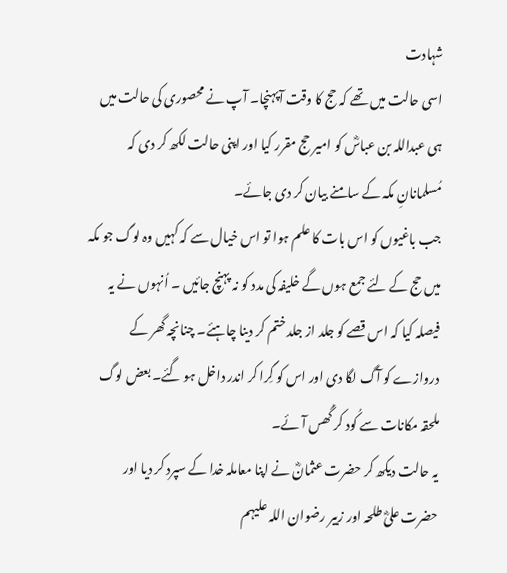شہادت
اسی حالت میں تھے کہ حج کا وقت آپہنچا۔ آپ نے محصوری کی حالت میں ہی عبداللہ بن عباسؓ کو امیر حج مقرر کیا اور اپنی حالت لکھ کر دی کہ مُسلمانانِ مکہ کے سامنے بیان کر دی جائے۔
جب باغیوں کو اس بات کا علم ہوا تو اس خیال سے کہ کہیں وہ لوگ جو مکہ میں حج کے لئے جمع ہوں گے خلیفہ کی مدد کو نہ پہنچ جائیں ۔ اُنہوں نے یہ فیصلہ کیا کہ اس قصے کو جلد از جلد ختم کر دینا چاہئے۔ چنانچہ گھر کے دروازے کو آگ لگا دی اور اس کو گِرا کر اندر داخل ہو گئے۔ بعض لوگ ملحقہ مکانات سے کُود کر گُھس آئے۔
یہ حالت دیکھ کر حضرت عثمانؓ نے اپنا معاملہ خدا کے سپرد کر دیا اور حضرت علیؓ طلحہ اور زبیر رضوان اللہ علیہم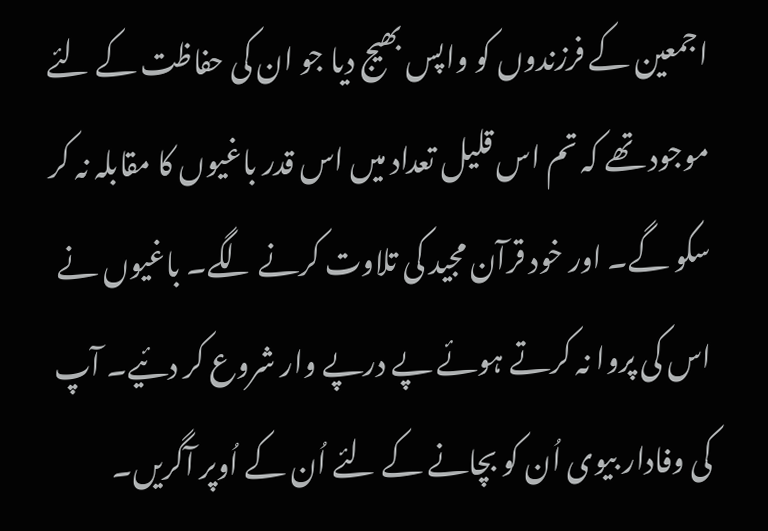اجمعین کے فرزندوں کو واپس بھیج دیا جو ان کی حفاظت کے لئے موجود تھے کہ تم اس قلیل تعداد میں اس قدر باغیوں کا مقابلہ نہ کر سکو گے۔ اور خود قرآن مجید کی تلاوت کرنے لگے۔ باغیوں نے اس کی پروا نہ کرتے ہوئے پے درپے وار شروع کر دئیے۔ آپ کی وفادار بیوی اُن کو بچانے کے لئے اُن کے اُوپر آگریں۔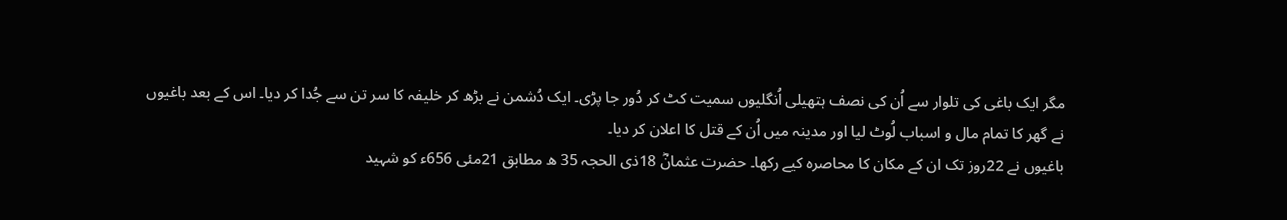مگر ایک باغی کی تلوار سے اُن کی نصف ہتھیلی اُنگلیوں سمیت کٹ کر دُور جا پڑی۔ ایک دُشمن نے بڑھ کر خلیفہ کا سر تن سے جُدا کر دیا۔ اس کے بعد باغیوں نے گھر کا تمام مال و اسباب لُوٹ لیا اور مدینہ میں اُن کے قتل کا اعلان کر دیا۔
باغیوں نے 22روز تک ان کے مکان کا محاصرہ کیے رکھا۔ حضرت عثمانؓ 18ذی الحجہ 35 ھ مطابق 21مئی 656ء کو شہید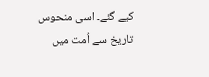کیے گئے۔ اسی منحوس تاریخ سے اُمت میں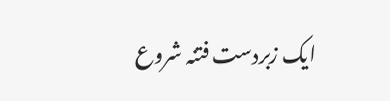ایک زبردست فتنہ شروع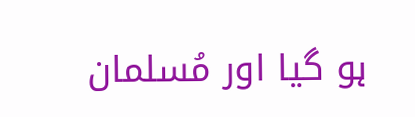ہو گیا اور مُسلمان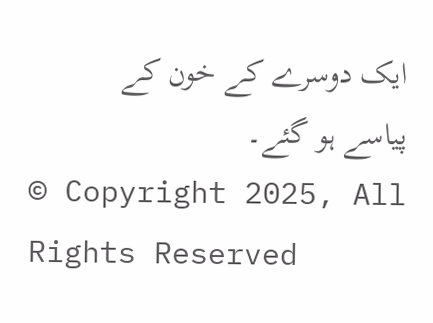ایک دوسرے کے خون کے پیاسے ہو گئے۔
© Copyright 2025, All Rights Reserved